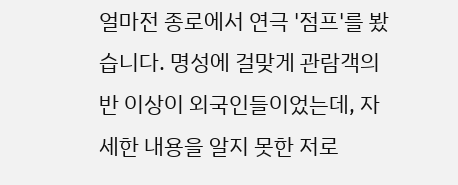얼마전 종로에서 연극 '점프'를 봤습니다. 명성에 걸맞게 관람객의 반 이상이 외국인들이었는데, 자세한 내용을 알지 못한 저로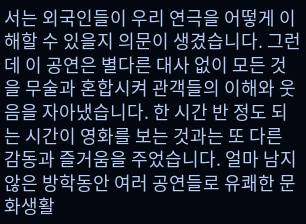서는 외국인들이 우리 연극을 어떻게 이해할 수 있을지 의문이 생겼습니다. 그런데 이 공연은 별다른 대사 없이 모든 것을 무술과 혼합시켜 관객들의 이해와 웃음을 자아냈습니다. 한 시간 반 정도 되는 시간이 영화를 보는 것과는 또 다른 감동과 즐거움을 주었습니다. 얼마 남지 않은 방학동안 여러 공연들로 유쾌한 문화생활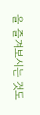을 즐겨보시는 것도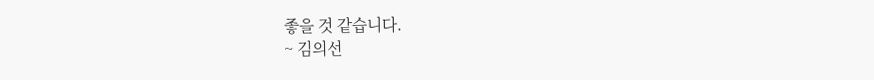좋을 것 같습니다.
~ 김의선